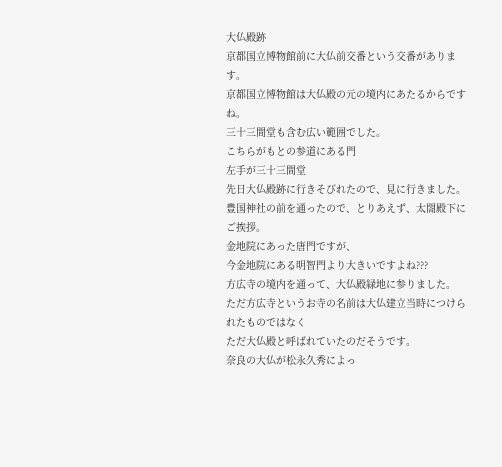大仏殿跡
京都国立博物館前に大仏前交番という交番があります。
京都国立博物館は大仏殿の元の境内にあたるからですね。
三十三間堂も含む広い範囲でした。
こちらがもとの参道にある門
左手が三十三間堂
先日大仏殿跡に行きそびれたので、見に行きました。
豊国神社の前を通ったので、とりあえず、太閤殿下にご挨拶。
金地院にあった唐門ですが、
今金地院にある明智門より大きいですよね???
方広寺の境内を通って、大仏殿緑地に参りました。
ただ方広寺というお寺の名前は大仏建立当時につけられたものではなく
ただ大仏殿と呼ばれていたのだそうです。
奈良の大仏が松永久秀によっ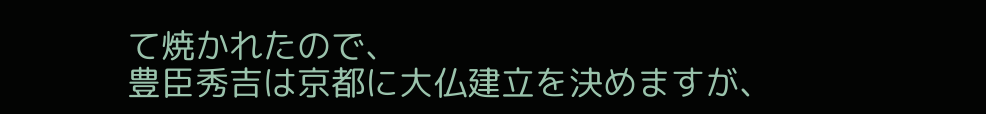て焼かれたので、
豊臣秀吉は京都に大仏建立を決めますが、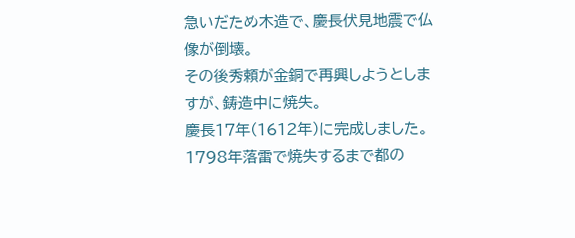急いだため木造で、慶長伏見地震で仏像が倒壊。
その後秀頼が金銅で再興しようとしますが、鋳造中に焼失。
慶長17年(1612年)に完成しました。
1798年落雷で焼失するまで都の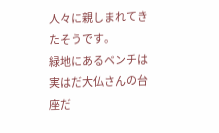人々に親しまれてきたそうです。
緑地にあるベンチは実はだ大仏さんの台座だ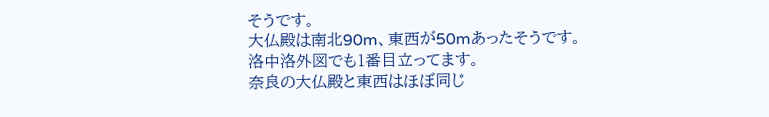そうです。
大仏殿は南北90m、東西が50mあったそうです。
洛中洛外図でも1番目立ってます。
奈良の大仏殿と東西はほぼ同じ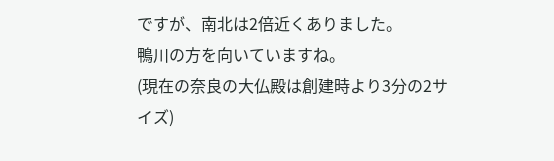ですが、南北は2倍近くありました。
鴨川の方を向いていますね。
(現在の奈良の大仏殿は創建時より3分の2サイズ)